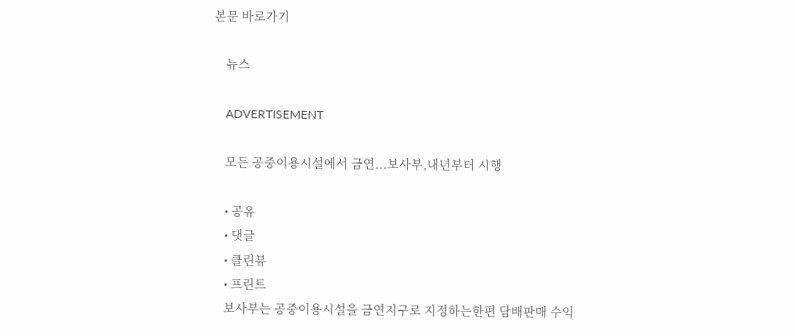본문 바로가기

    뉴스

    ADVERTISEMENT

    모든 공중이용시설에서 금연...보사부,내년부터 시행

    • 공유
    • 댓글
    • 클린뷰
    • 프린트
    보사부는 공중이용시설을 금연지구로 지정하는한편 담배판매 수익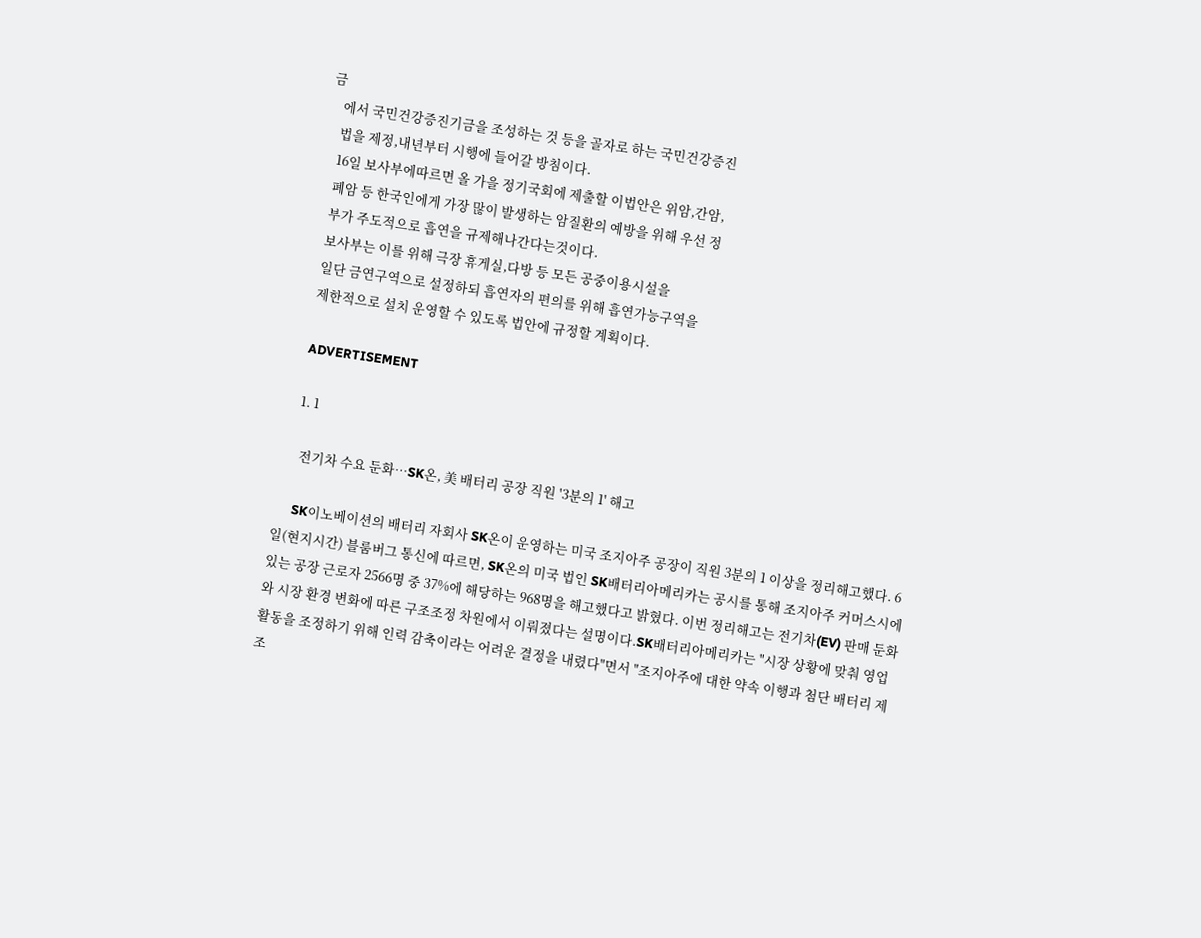금
    에서 국민건강증진기금을 조성하는 것 등을 골자로 하는 국민건강증진
    법을 제정,내년부터 시행에 들어갈 방침이다.
    16일 보사부에따르면 올 가을 정기국회에 제출할 이법안은 위암,간암,
    폐암 등 한국인에게 가장 많이 발생하는 암질환의 예방을 위해 우선 정
    부가 주도적으로 흡연을 규제해나간다는것이다.
    보사부는 이를 위해 극장 휴게실,다방 등 모든 공중이용시설을
    일단 금연구역으로 설정하되 흡연자의 편의를 위해 흡연가능구역을
    제한적으로 설치 운영할 수 있도록 법안에 규정할 계획이다.

    ADVERTISEMENT

    1. 1

      전기차 수요 둔화…SK온, 美 배터리 공장 직원 '3분의 1' 해고

      SK이노베이션의 배터리 자회사 SK온이 운영하는 미국 조지아주 공장이 직원 3분의 1 이상을 정리해고했다. 6일(현지시간) 블룸버그 통신에 따르면, SK온의 미국 법인 SK배터리아메리카는 공시를 통해 조지아주 커머스시에 있는 공장 근로자 2566명 중 37%에 해당하는 968명을 해고했다고 밝혔다. 이번 정리해고는 전기차(EV) 판매 둔화와 시장 환경 변화에 따른 구조조정 차원에서 이뤄졌다는 설명이다.SK배터리아메리카는 "시장 상황에 맞춰 영업활동을 조정하기 위해 인력 감축이라는 어려운 결정을 내렸다"면서 "조지아주에 대한 약속 이행과 첨단 배터리 제조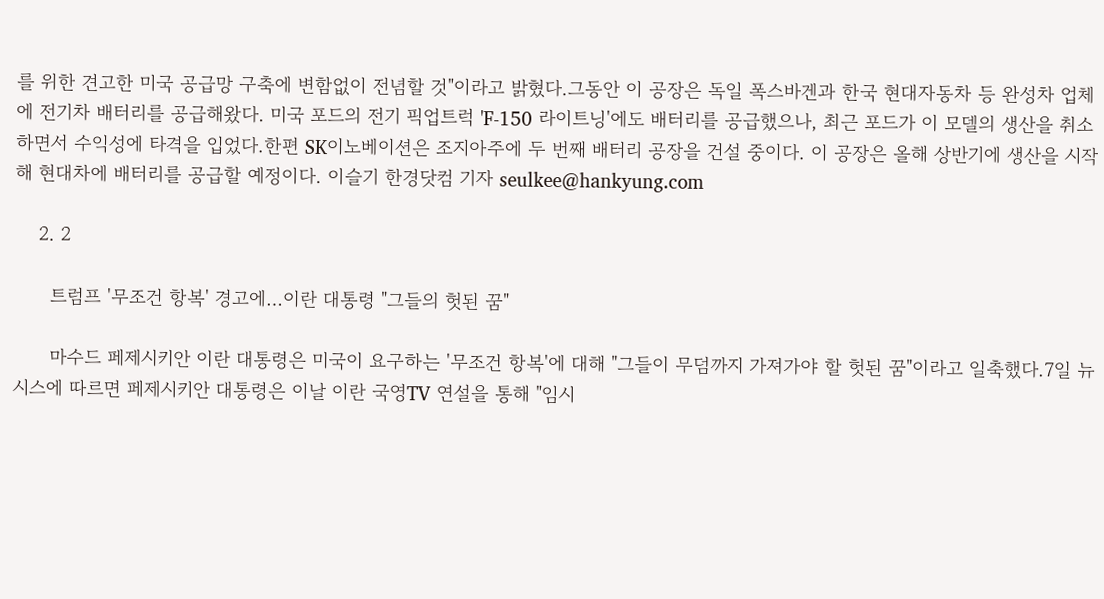를 위한 견고한 미국 공급망 구축에 변함없이 전념할 것"이라고 밝혔다.그동안 이 공장은 독일 폭스바겐과 한국 현대자동차 등 완성차 업체에 전기차 배터리를 공급해왔다. 미국 포드의 전기 픽업트럭 'F-150 라이트닝'에도 배터리를 공급했으나, 최근 포드가 이 모델의 생산을 취소하면서 수익성에 타격을 입었다.한편 SK이노베이션은 조지아주에 두 번째 배터리 공장을 건설 중이다. 이 공장은 올해 상반기에 생산을 시작해 현대차에 배터리를 공급할 예정이다. 이슬기 한경닷컴 기자 seulkee@hankyung.com

    2. 2

      트럼프 '무조건 항복' 경고에…이란 대통령 "그들의 헛된 꿈"

      마수드 페제시키안 이란 대통령은 미국이 요구하는 '무조건 항복'에 대해 "그들이 무덤까지 가져가야 할 헛된 꿈"이라고 일축했다.7일 뉴시스에 따르면 페제시키안 대통령은 이날 이란 국영TV 연설을 통해 "임시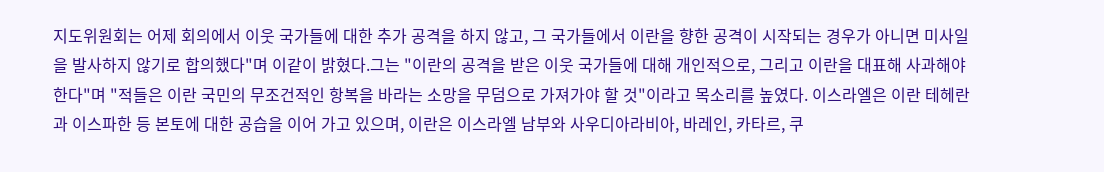지도위원회는 어제 회의에서 이웃 국가들에 대한 추가 공격을 하지 않고, 그 국가들에서 이란을 향한 공격이 시작되는 경우가 아니면 미사일을 발사하지 않기로 합의했다"며 이같이 밝혔다.그는 "이란의 공격을 받은 이웃 국가들에 대해 개인적으로, 그리고 이란을 대표해 사과해야 한다"며 "적들은 이란 국민의 무조건적인 항복을 바라는 소망을 무덤으로 가져가야 할 것"이라고 목소리를 높였다. 이스라엘은 이란 테헤란과 이스파한 등 본토에 대한 공습을 이어 가고 있으며, 이란은 이스라엘 남부와 사우디아라비아, 바레인, 카타르, 쿠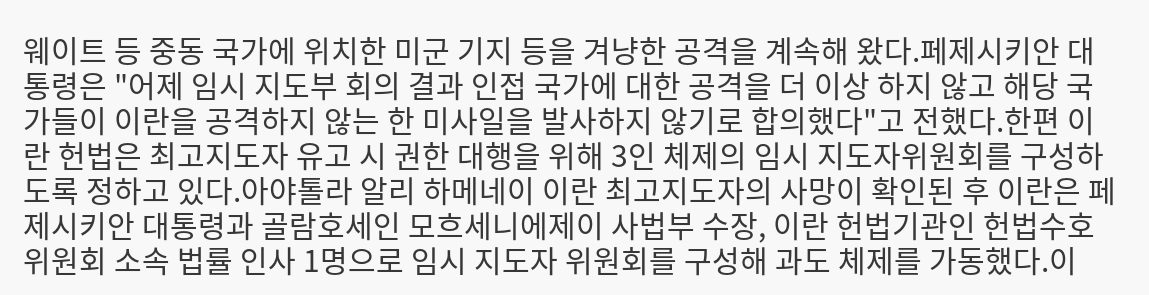웨이트 등 중동 국가에 위치한 미군 기지 등을 겨냥한 공격을 계속해 왔다.페제시키안 대통령은 "어제 임시 지도부 회의 결과 인접 국가에 대한 공격을 더 이상 하지 않고 해당 국가들이 이란을 공격하지 않는 한 미사일을 발사하지 않기로 합의했다"고 전했다.한편 이란 헌법은 최고지도자 유고 시 권한 대행을 위해 3인 체제의 임시 지도자위원회를 구성하도록 정하고 있다.아야톨라 알리 하메네이 이란 최고지도자의 사망이 확인된 후 이란은 페제시키안 대통령과 골람호세인 모흐세니에제이 사법부 수장, 이란 헌법기관인 헌법수호위원회 소속 법률 인사 1명으로 임시 지도자 위원회를 구성해 과도 체제를 가동했다.이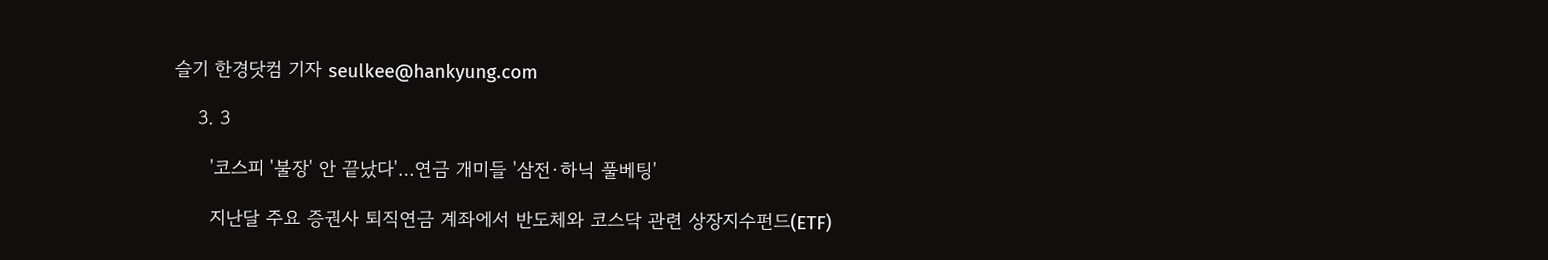슬기 한경닷컴 기자 seulkee@hankyung.com

    3. 3

      '코스피 '불장' 안 끝났다'…연금 개미들 '삼전·하닉 풀베팅'

      지난달 주요 증권사 퇴직연금 계좌에서 반도체와 코스닥 관련 상장지수펀드(ETF)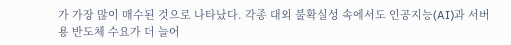가 가장 많이 매수된 것으로 나타났다. 각종 대외 불확실성 속에서도 인공지능(AI)과 서버용 반도체 수요가 더 늘어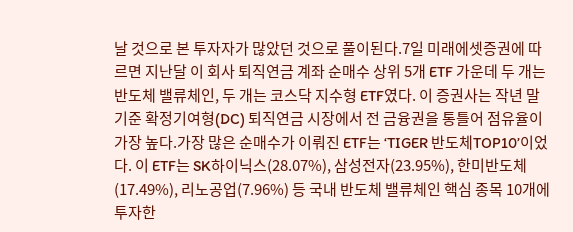날 것으로 본 투자자가 많았던 것으로 풀이된다.7일 미래에셋증권에 따르면 지난달 이 회사 퇴직연금 계좌 순매수 상위 5개 ETF 가운데 두 개는 반도체 밸류체인, 두 개는 코스닥 지수형 ETF였다. 이 증권사는 작년 말 기준 확정기여형(DC) 퇴직연금 시장에서 전 금융권을 통틀어 점유율이 가장 높다.가장 많은 순매수가 이뤄진 ETF는 ‘TIGER 반도체TOP10’이었다. 이 ETF는 SK하이닉스(28.07%), 삼성전자(23.95%), 한미반도체(17.49%), 리노공업(7.96%) 등 국내 반도체 밸류체인 핵심 종목 10개에 투자한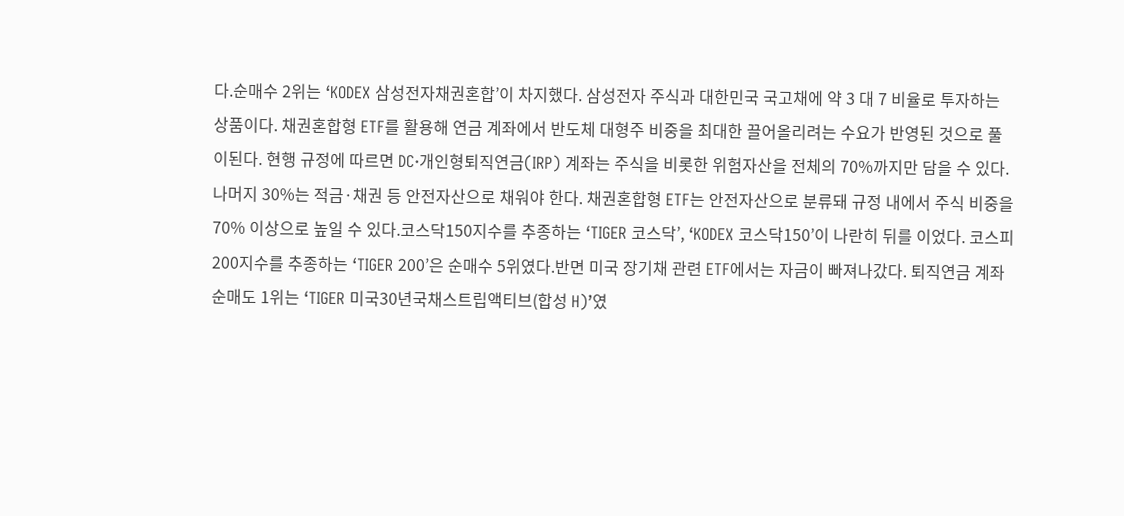다.순매수 2위는 ‘KODEX 삼성전자채권혼합’이 차지했다. 삼성전자 주식과 대한민국 국고채에 약 3 대 7 비율로 투자하는 상품이다. 채권혼합형 ETF를 활용해 연금 계좌에서 반도체 대형주 비중을 최대한 끌어올리려는 수요가 반영된 것으로 풀이된다. 현행 규정에 따르면 DC·개인형퇴직연금(IRP) 계좌는 주식을 비롯한 위험자산을 전체의 70%까지만 담을 수 있다. 나머지 30%는 적금·채권 등 안전자산으로 채워야 한다. 채권혼합형 ETF는 안전자산으로 분류돼 규정 내에서 주식 비중을 70% 이상으로 높일 수 있다.코스닥150지수를 추종하는 ‘TIGER 코스닥’, ‘KODEX 코스닥150’이 나란히 뒤를 이었다. 코스피200지수를 추종하는 ‘TIGER 200’은 순매수 5위였다.반면 미국 장기채 관련 ETF에서는 자금이 빠져나갔다. 퇴직연금 계좌 순매도 1위는 ‘TIGER 미국30년국채스트립액티브(합성 H)’였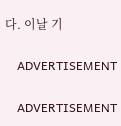다. 이날 기

    ADVERTISEMENT

    ADVERTISEMENT